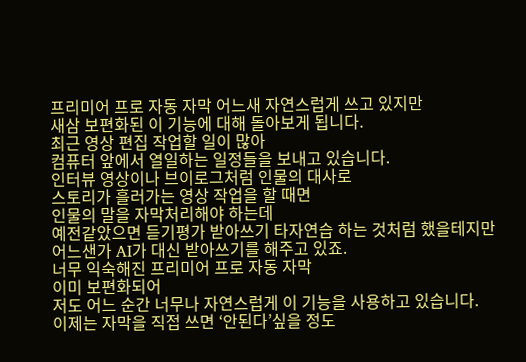프리미어 프로 자동 자막 어느새 자연스럽게 쓰고 있지만
새삼 보편화된 이 기능에 대해 돌아보게 됩니다.
최근 영상 편집 작업할 일이 많아
컴퓨터 앞에서 열일하는 일정들을 보내고 있습니다.
인터뷰 영상이나 브이로그처럼 인물의 대사로
스토리가 흘러가는 영상 작업을 할 때면
인물의 말을 자막처리해야 하는데
예전같았으면 듣기평가 받아쓰기 타자연습 하는 것처럼 했을테지만
어느샌가 AI가 대신 받아쓰기를 해주고 있죠.
너무 익숙해진 프리미어 프로 자동 자막
이미 보편화되어
저도 어느 순간 너무나 자연스럽게 이 기능을 사용하고 있습니다.
이제는 자막을 직접 쓰면 ‘안된다’싶을 정도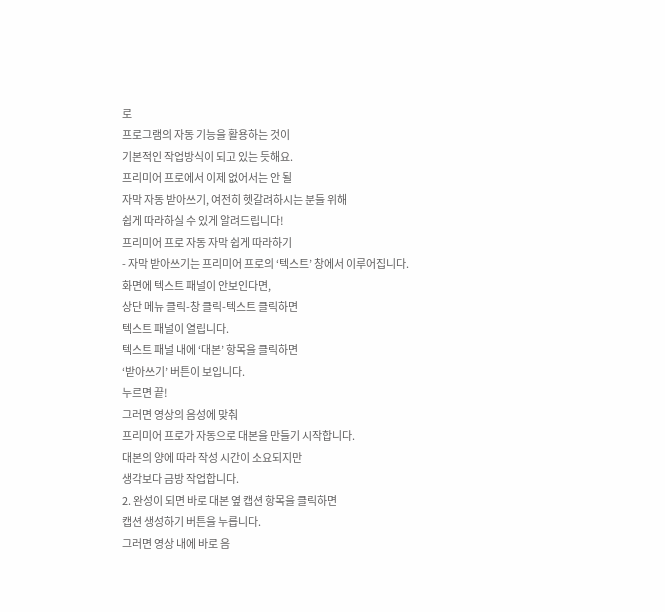로
프로그램의 자동 기능을 활용하는 것이
기본적인 작업방식이 되고 있는 듯해요.
프리미어 프로에서 이제 없어서는 안 될
자막 자동 받아쓰기, 여전히 헷갈려하시는 분들 위해
쉽게 따라하실 수 있게 알려드립니다!
프리미어 프로 자동 자막 쉽게 따라하기
- 자막 받아쓰기는 프리미어 프로의 ‘텍스트’ 창에서 이루어집니다.
화면에 텍스트 패널이 안보인다면,
상단 메뉴 클릭-창 클릭-텍스트 클릭하면
텍스트 패널이 열립니다.
텍스트 패널 내에 ‘대본’ 항목을 클릭하면
‘받아쓰기’ 버튼이 보입니다.
누르면 끝!
그러면 영상의 음성에 맞춰
프리미어 프로가 자동으로 대본을 만들기 시작합니다.
대본의 양에 따라 작성 시간이 소요되지만
생각보다 금방 작업합니다.
2. 완성이 되면 바로 대본 옆 캡션 항목을 클릭하면
캡션 생성하기 버튼을 누릅니다.
그러면 영상 내에 바로 음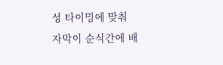성 타이밍에 맞춰
자막이 순식간에 배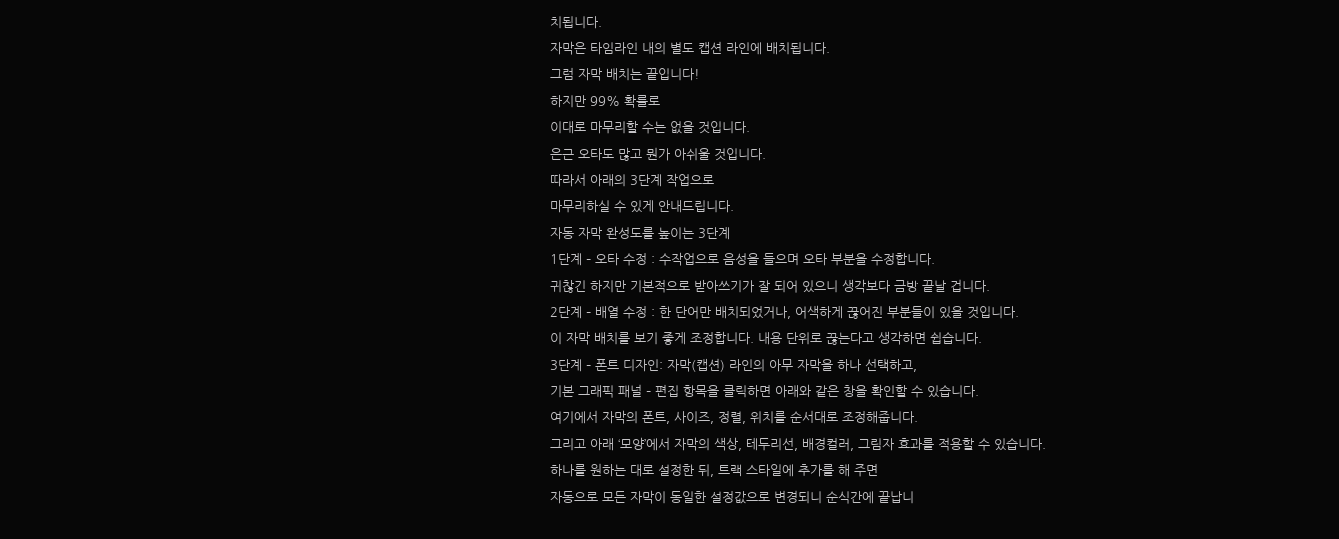치됩니다.
자막은 타임라인 내의 별도 캡션 라인에 배치됩니다.
그럼 자막 배치는 끝입니다!
하지만 99% 확률로
이대로 마무리할 수는 없을 것입니다.
은근 오타도 많고 뭔가 아쉬울 것입니다.
따라서 아래의 3단계 작업으로
마무리하실 수 있게 안내드립니다.
자동 자막 완성도를 높이는 3단계
1단계 – 오타 수정 : 수작업으로 음성을 들으며 오타 부분을 수정합니다.
귀찮긴 하지만 기본적으로 받아쓰기가 잘 되어 있으니 생각보다 금방 끝날 겁니다.
2단계 – 배열 수정 : 한 단어만 배치되었거나, 어색하게 끊어진 부분들이 있을 것입니다.
이 자막 배치를 보기 좋게 조정합니다. 내용 단위로 끊는다고 생각하면 쉽습니다.
3단계 – 폰트 디자인: 자막(캡션) 라인의 아무 자막을 하나 선택하고,
기본 그래픽 패널 – 편집 항목을 클릭하면 아래와 같은 창을 확인할 수 있습니다.
여기에서 자막의 폰트, 사이즈, 정렬, 위치를 순서대로 조정해줍니다.
그리고 아래 ‘모양’에서 자막의 색상, 테두리선, 배경컬러, 그림자 효과를 적용할 수 있습니다.
하나를 원하는 대로 설정한 뒤, 트랙 스타일에 추가를 해 주면
자동으로 모든 자막이 동일한 설정값으로 변경되니 순식간에 끝납니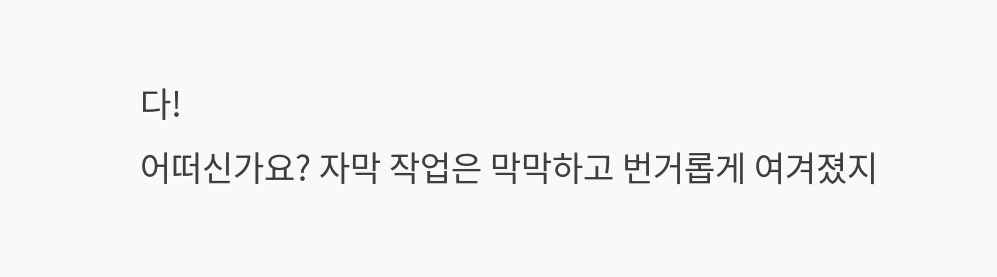다!
어떠신가요? 자막 작업은 막막하고 번거롭게 여겨졌지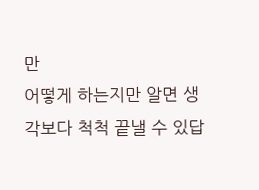만
어떻게 하는지만 알면 생각보다 척척 끝낼 수 있답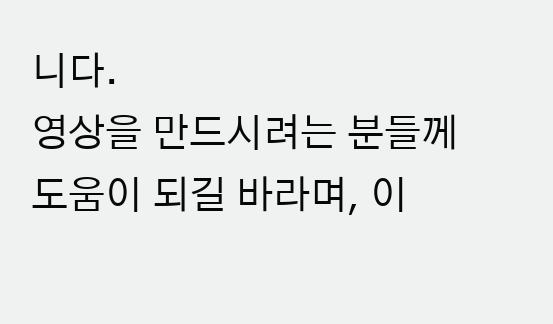니다.
영상을 만드시려는 분들께 도움이 되길 바라며, 이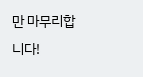만 마무리합니다!